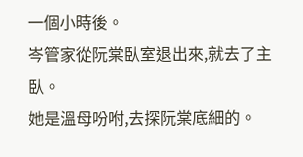一個小時後。
岑管家從阮棠臥室退出來,就去了主臥。
她是溫母吩咐,去探阮棠底細的。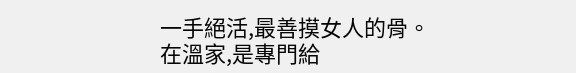一手絕活,最善摸女人的骨。
在溫家,是專門給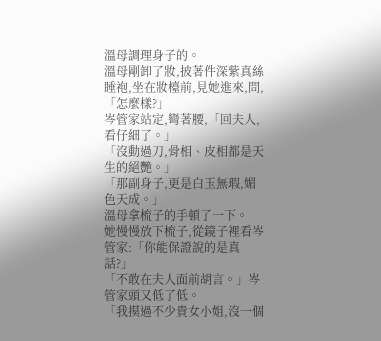溫母調理身子的。
溫母剛卸了妝,披著件深紫真絲睡袍,坐在妝檯前,見她進來,問,「怎麼樣?」
岑管家站定,彎著腰,「回夫人,看仔細了。」
「沒動過刀,骨相、皮相都是天生的絕艷。」
「那副身子,更是白玉無瑕,媚色天成。」
溫母拿梳子的手頓了一下。
她慢慢放下梳子,從鏡子裡看岑管家:「你能保證說的是真話?」
「不敢在夫人面前胡言。」岑管家頭又低了低。
「我摸過不少貴女小姐,沒一個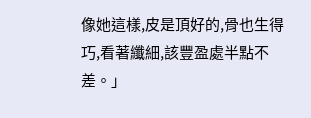像她這樣,皮是頂好的,骨也生得巧,看著纖細,該豐盈處半點不差。」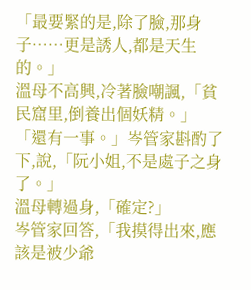「最要緊的是,除了臉,那身子……更是誘人,都是天生的。」
溫母不高興,冷著臉嘲諷,「貧民窟里,倒養出個妖精。」
「還有一事。」岑管家斟酌了下,說,「阮小姐,不是處子之身了。」
溫母轉過身,「確定?」
岑管家回答,「我摸得出來,應該是被少爺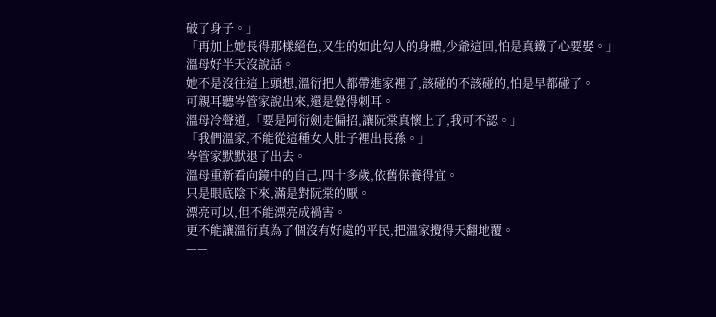破了身子。」
「再加上她長得那樣絕色,又生的如此勾人的身體,少爺這回,怕是真鐵了心要娶。」
溫母好半天沒說話。
她不是沒往這上頭想,溫衍把人都帶進家裡了,該碰的不該碰的,怕是早都碰了。
可親耳聽岑管家說出來,還是覺得刺耳。
溫母冷聲道,「要是阿衍劍走偏招,讓阮棠真懷上了,我可不認。」
「我們溫家,不能從這種女人肚子裡出長孫。」
岑管家默默退了出去。
溫母重新看向鏡中的自己,四十多歲,依舊保養得宜。
只是眼底陰下來,滿是對阮棠的厭。
漂亮可以,但不能漂亮成禍害。
更不能讓溫衍真為了個沒有好處的平民,把溫家攪得天翻地覆。
——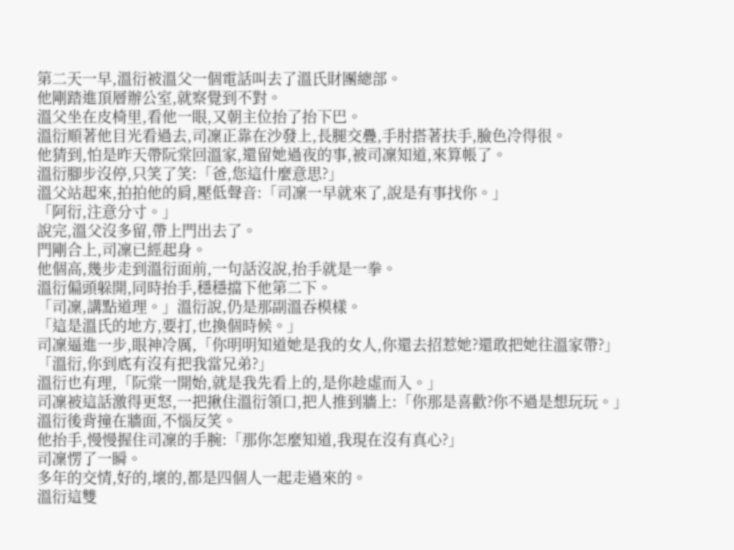第二天一早,溫衍被溫父一個電話叫去了溫氏財團總部。
他剛踏進頂層辦公室,就察覺到不對。
溫父坐在皮椅里,看他一眼,又朝主位抬了抬下巴。
溫衍順著他目光看過去,司凜正靠在沙發上,長腿交疊,手肘搭著扶手,臉色冷得很。
他猜到,怕是昨天帶阮棠回溫家,還留她過夜的事,被司凜知道,來算帳了。
溫衍腳步沒停,只笑了笑:「爸,您這什麼意思?」
溫父站起來,拍拍他的肩,壓低聲音:「司凜一早就來了,說是有事找你。」
「阿衍,注意分寸。」
說完,溫父沒多留,帶上門出去了。
門剛合上,司凜已經起身。
他個高,幾步走到溫衍面前,一句話沒說,抬手就是一拳。
溫衍偏頭躲開,同時抬手,穩穩擋下他第二下。
「司凜,講點道理。」溫衍說,仍是那副溫吞模樣。
「這是溫氏的地方,要打,也換個時候。」
司凜逼進一步,眼神冷厲,「你明明知道她是我的女人,你還去招惹她?還敢把她往溫家帶?」
「溫衍,你到底有沒有把我當兄弟?」
溫衍也有理,「阮棠一開始,就是我先看上的,是你趁虛而入。」
司凜被這話激得更怒,一把揪住溫衍領口,把人推到牆上:「你那是喜歡?你不過是想玩玩。」
溫衍後背撞在牆面,不惱反笑。
他抬手,慢慢握住司凜的手腕:「那你怎麼知道,我現在沒有真心?」
司凜愣了一瞬。
多年的交情,好的,壞的,都是四個人一起走過來的。
溫衍這雙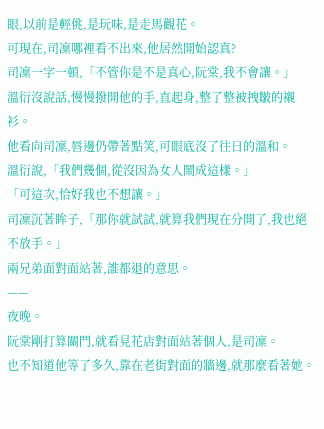眼,以前是輕佻,是玩味,是走馬觀花。
可現在,司凜哪裡看不出來,他居然開始認真?
司凜一字一頓,「不管你是不是真心,阮棠,我不會讓。」
溫衍沒說話,慢慢撥開他的手,直起身,整了整被拽皺的襯衫。
他看向司凜,唇邊仍帶著點笑,可眼底沒了往日的溫和。
溫衍說,「我們幾個,從沒因為女人鬧成這樣。」
「可這次,恰好我也不想讓。」
司凜沉著眸子,「那你就試試,就算我們現在分開了,我也絕不放手。」
兩兄弟面對面站著,誰都退的意思。
——
夜晚。
阮棠剛打算關門,就看見花店對面站著個人,是司凜。
也不知道他等了多久,靠在老街對面的牆邊,就那麼看著她。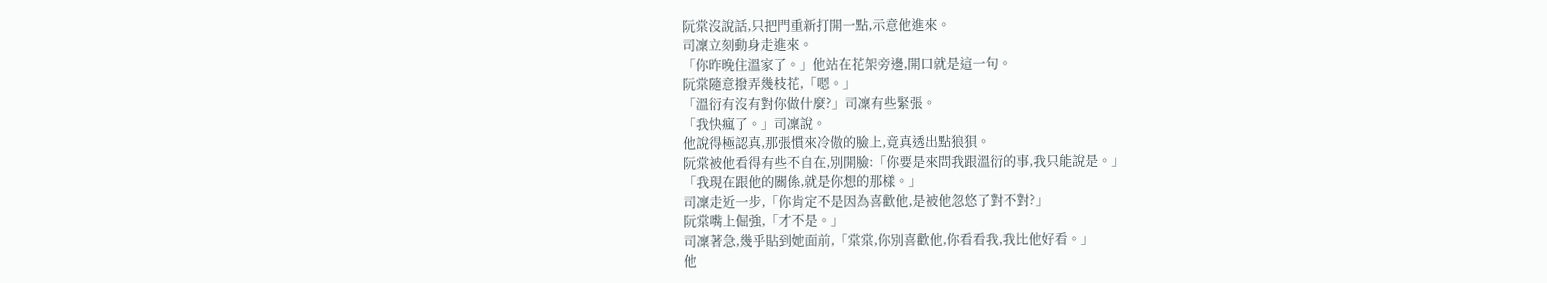阮棠沒說話,只把門重新打開一點,示意他進來。
司凜立刻動身走進來。
「你昨晚住溫家了。」他站在花架旁邊,開口就是這一句。
阮棠隨意撥弄幾枝花,「嗯。」
「溫衍有沒有對你做什麼?」司凜有些緊張。
「我快瘋了。」司凜說。
他說得極認真,那張慣來冷傲的臉上,竟真透出點狼狽。
阮棠被他看得有些不自在,別開臉:「你要是來問我跟溫衍的事,我只能說是。」
「我現在跟他的關係,就是你想的那樣。」
司凜走近一步,「你肯定不是因為喜歡他,是被他忽悠了對不對?」
阮棠嘴上倔強,「才不是。」
司凜著急,幾乎貼到她面前,「棠棠,你別喜歡他,你看看我,我比他好看。」
他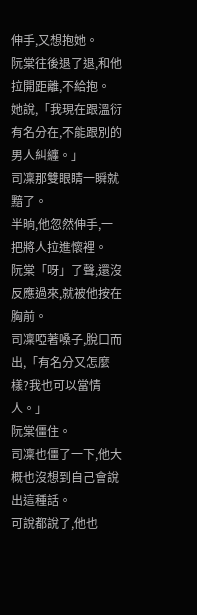伸手,又想抱她。
阮棠往後退了退,和他拉開距離,不給抱。
她說,「我現在跟溫衍有名分在,不能跟別的男人糾纏。」
司凜那雙眼睛一瞬就黯了。
半晌,他忽然伸手,一把將人拉進懷裡。
阮棠「呀」了聲,還沒反應過來,就被他按在胸前。
司凜啞著嗓子,脫口而出,「有名分又怎麼樣?我也可以當情人。」
阮棠僵住。
司凜也僵了一下,他大概也沒想到自己會說出這種話。
可說都說了,他也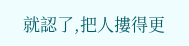就認了,把人摟得更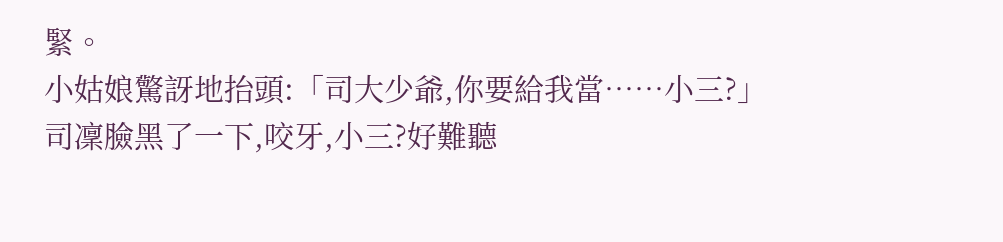緊。
小姑娘驚訝地抬頭:「司大少爺,你要給我當……小三?」
司凜臉黑了一下,咬牙,小三?好難聽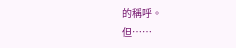的稱呼。
但……